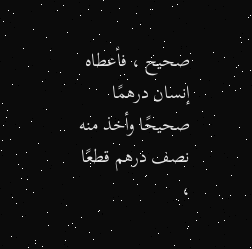صحيح ، فأعطاه إنسان درهمًا صحيحًا وأخذ منه نصف درهم قطعًا ،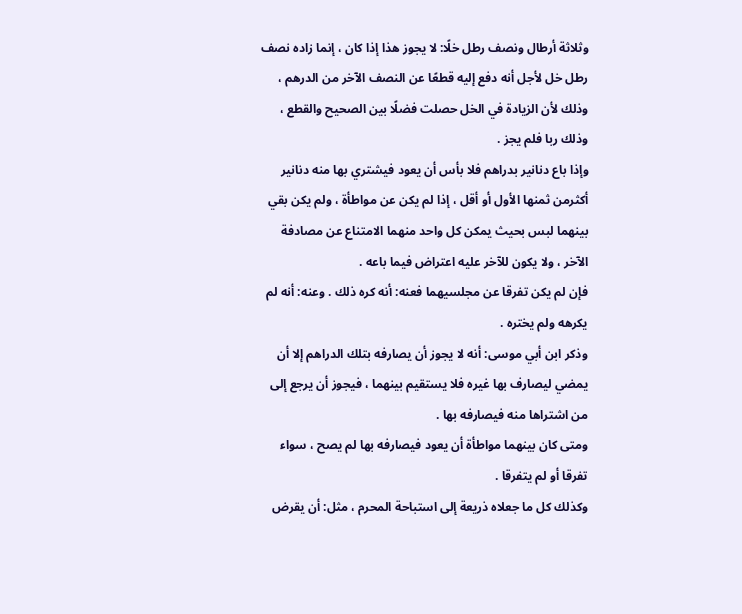وثلاثة أرطال ونصف رطل خلًا: لا يجوز هذا إذا كان ، إنما زاده نصف رطل خل لأجل أنه دفع إليه قطعًا عن النصف الآخر من الدرهم ، وذلك لأن الزيادة في الخل حصلت فضلًا بين الصحيح والقطع ، وذلك ربا فلم يجز .
وإذا باع دنانير بدراهم فلا بأس أن يعود فيشتري بها منه دنانير أكثرمن ثمنها الأول أو أقل ، إذا لم يكن عن مواطأة ، ولم يكن بقي بينهما لبس بحيث يمكن كل واحد منهما الامتناع عن مصادفة الآخر ، ولا يكون للآخر عليه اعتراض فيما باعه .
فإن لم يكن تفرقا عن مجلسيهما فعنه: أنه كره ذلك . وعنه: أنه لم يكرهه ولم يختره .
وذكر ابن أبي موسى: أنه لا يجوز أن يصارفه بتلك الدراهم إلا أن يمضي ليصارف بها غيره فلا يستقيم بينهما ، فيجوز أن يرجع إلى من اشتراها منه فيصارفه بها .
ومتى كان بينهما مواطأة أن يعود فيصارفه بها لم يصح ، سواء تفرقا أو لم يتفرقا .
وكذلك كل ما جعلاه ذريعة إلى استباحة المحرم ، مثل: أن يقرض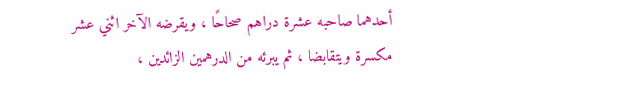أحدهما صاحبه عشرة دراهم صحاحًا ، ويقرضه الآخر اثني عشر مكسرة ويتقابضا ، ثم يبرئه من الدرهمين الزائدين ،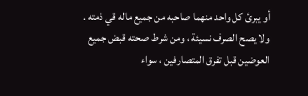أو يبرئ كل واحد منهما صاحبه من جميع ماله قي ذمته .
ولا يصح الصرف نسيئة ، ومن شرط صحته قبض جميع العوضين قبل تفرق المتصارفين ، سواء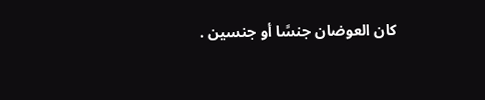كان العوضان جنسًا أو جنسين .